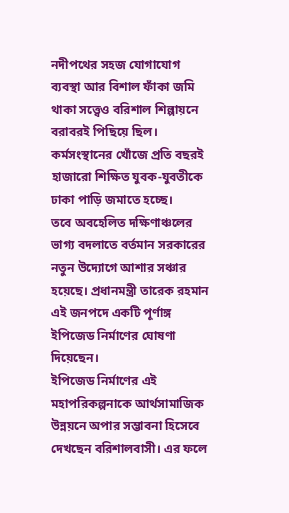নদীপথের সহজ যোগাযোগ ব্যবস্থা আর বিশাল ফাঁকা জমি থাকা সত্ত্বেও বরিশাল শিল্পায়নে বরাবরই পিছিয়ে ছিল। কর্মসংস্থানের খোঁজে প্রতি বছরই হাজারো শিক্ষিত যুবক-যুবতীকে ঢাকা পাড়ি জমাতে হচ্ছে।
তবে অবহেলিত দক্ষিণাঞ্চলের ভাগ্য বদলাতে বর্তমান সরকারের নতুন উদ্যোগে আশার সঞ্চার হয়েছে। প্রধানমন্ত্রী তারেক রহমান এই জনপদে একটি পূর্ণাঙ্গ ইপিজেড নির্মাণের ঘোষণা দিয়েছেন।
ইপিজেড নির্মাণের এই মহাপরিকল্পনাকে আর্থসামাজিক উন্নয়নে অপার সম্ভাবনা হিসেবে দেখছেন বরিশালবাসী। এর ফলে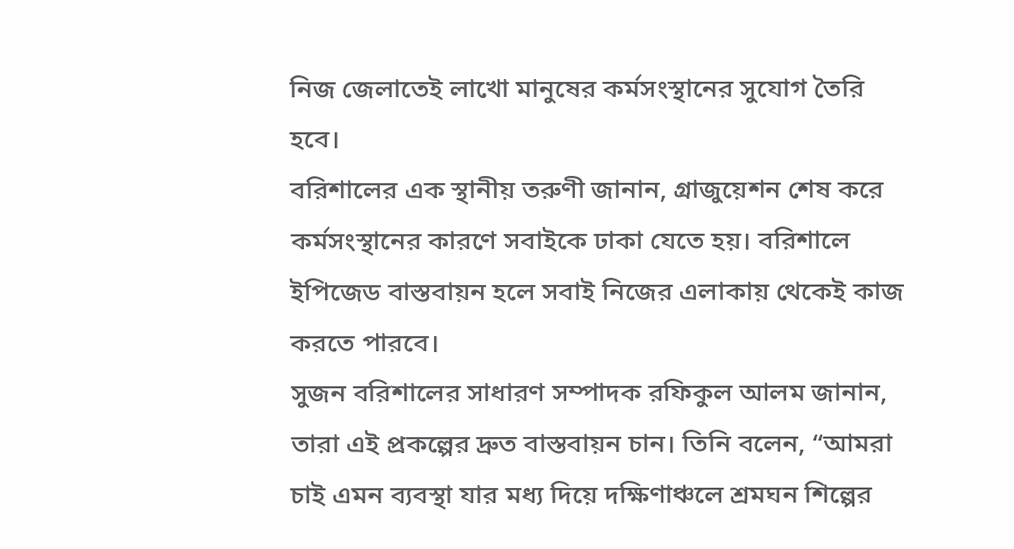নিজ জেলাতেই লাখো মানুষের কর্মসংস্থানের সুযোগ তৈরি হবে।
বরিশালের এক স্থানীয় তরুণী জানান, গ্রাজুয়েশন শেষ করে কর্মসংস্থানের কারণে সবাইকে ঢাকা যেতে হয়। বরিশালে ইপিজেড বাস্তবায়ন হলে সবাই নিজের এলাকায় থেকেই কাজ করতে পারবে।
সুজন বরিশালের সাধারণ সম্পাদক রফিকুল আলম জানান, তারা এই প্রকল্পের দ্রুত বাস্তবায়ন চান। তিনি বলেন, “আমরা চাই এমন ব্যবস্থা যার মধ্য দিয়ে দক্ষিণাঞ্চলে শ্রমঘন শিল্পের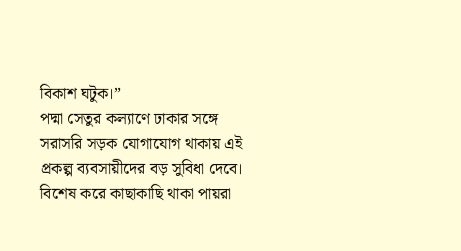বিকাশ ঘটুক।”
পদ্মা সেতুর কল্যাণে ঢাকার সঙ্গে সরাসরি সড়ক যোগাযোগ থাকায় এই প্রকল্প ব্যবসায়ীদের বড় সুবিধা দেবে। বিশেষ করে কাছাকাছি থাকা পায়রা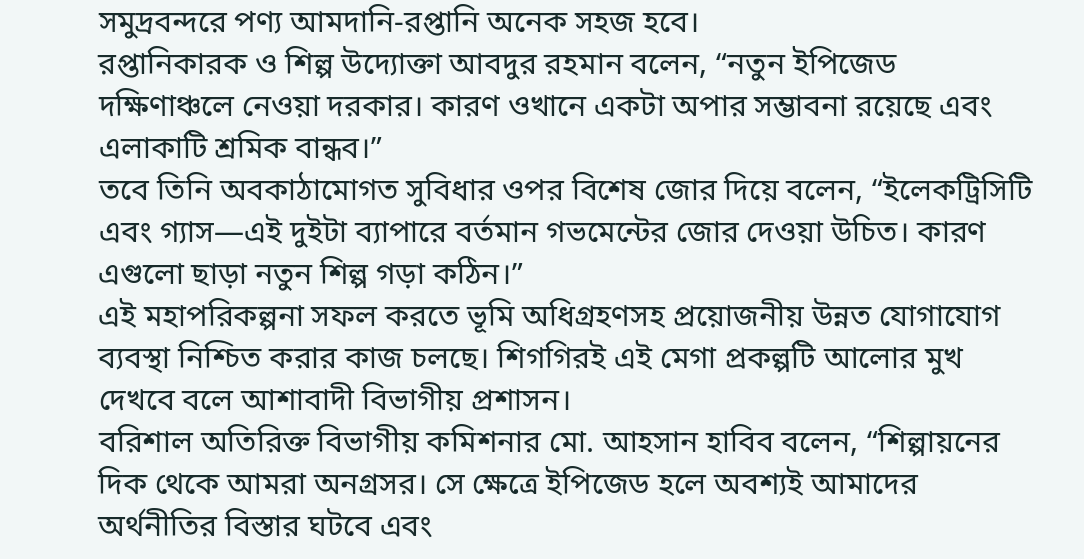সমুদ্রবন্দরে পণ্য আমদানি-রপ্তানি অনেক সহজ হবে।
রপ্তানিকারক ও শিল্প উদ্যোক্তা আবদুর রহমান বলেন, “নতুন ইপিজেড দক্ষিণাঞ্চলে নেওয়া দরকার। কারণ ওখানে একটা অপার সম্ভাবনা রয়েছে এবং এলাকাটি শ্রমিক বান্ধব।”
তবে তিনি অবকাঠামোগত সুবিধার ওপর বিশেষ জোর দিয়ে বলেন, “ইলেকট্রিসিটি এবং গ্যাস—এই দুইটা ব্যাপারে বর্তমান গভমেন্টের জোর দেওয়া উচিত। কারণ এগুলো ছাড়া নতুন শিল্প গড়া কঠিন।”
এই মহাপরিকল্পনা সফল করতে ভূমি অধিগ্রহণসহ প্রয়োজনীয় উন্নত যোগাযোগ ব্যবস্থা নিশ্চিত করার কাজ চলছে। শিগগিরই এই মেগা প্রকল্পটি আলোর মুখ দেখবে বলে আশাবাদী বিভাগীয় প্রশাসন।
বরিশাল অতিরিক্ত বিভাগীয় কমিশনার মো. আহসান হাবিব বলেন, “শিল্পায়নের দিক থেকে আমরা অনগ্রসর। সে ক্ষেত্রে ইপিজেড হলে অবশ্যই আমাদের অর্থনীতির বিস্তার ঘটবে এবং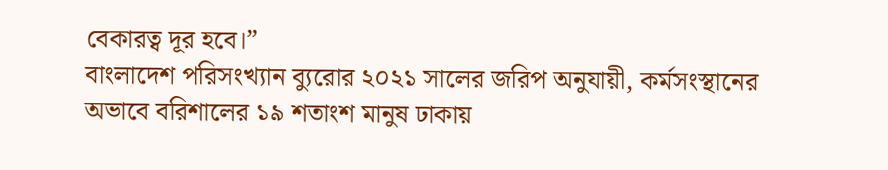বেকারত্ব দূর হবে।”
বাংলাদেশ পরিসংখ্যান ব্যুরোর ২০২১ সালের জরিপ অনুযায়ী, কর্মসংস্থানের অভাবে বরিশালের ১৯ শতাংশ মানুষ ঢাকায়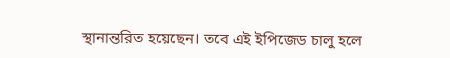স্থানান্তরিত হয়েছেন। তবে এই ইপিজেড চালু হলে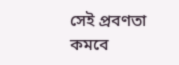সেই প্রবণতা কমবে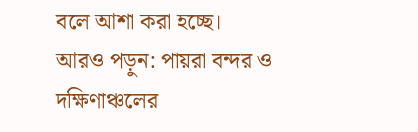বলে আশা করা হচ্ছে।
আরও পড়ুন: পায়রা বন্দর ও দক্ষিণাঞ্চলের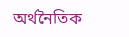অর্থনৈতিক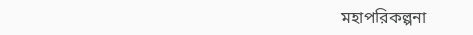মহাপরিকল্পনা